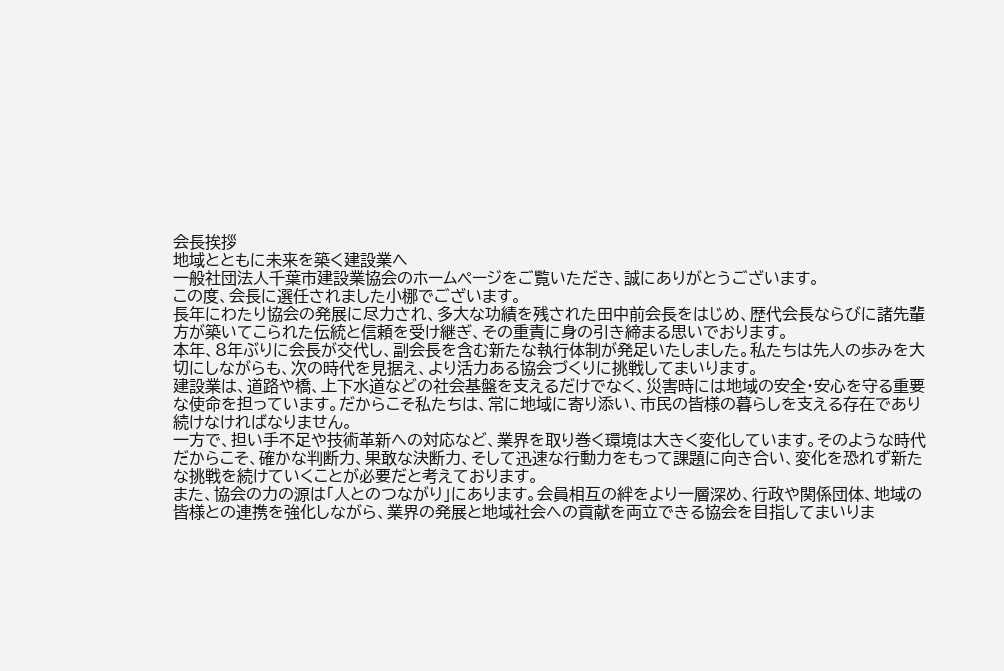会長挨拶
地域とともに未来を築く建設業へ
一般社団法人千葉市建設業協会のホームページをご覧いただき、誠にありがとうございます。
この度、会長に選任されました小梛でございます。
長年にわたり協会の発展に尽力され、多大な功績を残された田中前会長をはじめ、歴代会長ならびに諸先輩方が築いてこられた伝統と信頼を受け継ぎ、その重責に身の引き締まる思いでおります。
本年、8年ぶりに会長が交代し、副会長を含む新たな執行体制が発足いたしました。私たちは先人の歩みを大切にしながらも、次の時代を見据え、より活力ある協会づくりに挑戦してまいります。
建設業は、道路や橋、上下水道などの社会基盤を支えるだけでなく、災害時には地域の安全・安心を守る重要な使命を担っています。だからこそ私たちは、常に地域に寄り添い、市民の皆様の暮らしを支える存在であり続けなければなりません。
一方で、担い手不足や技術革新への対応など、業界を取り巻く環境は大きく変化しています。そのような時代だからこそ、確かな判断力、果敢な決断力、そして迅速な行動力をもって課題に向き合い、変化を恐れず新たな挑戦を続けていくことが必要だと考えております。
また、協会の力の源は「人とのつながり」にあります。会員相互の絆をより一層深め、行政や関係団体、地域の皆様との連携を強化しながら、業界の発展と地域社会への貢献を両立できる協会を目指してまいりま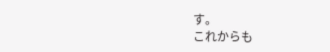す。
これからも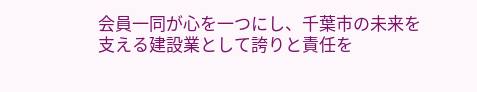会員一同が心を一つにし、千葉市の未来を支える建設業として誇りと責任を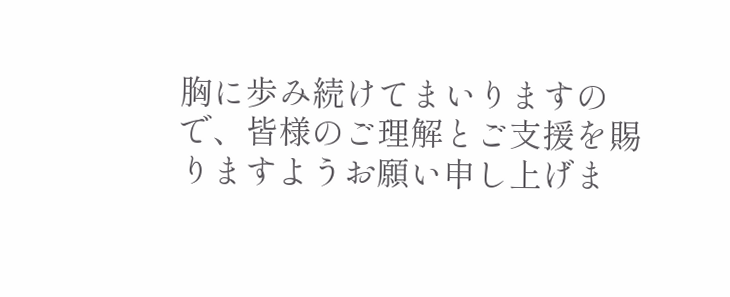胸に歩み続けてまいりますので、皆様のご理解とご支援を賜りますようお願い申し上げま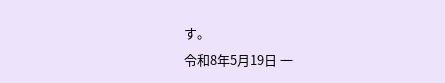す。
令和8年5月19日 一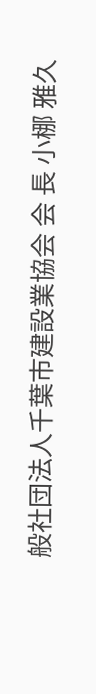般社団法人千葉市建設業協会 会 長 小梛 雅久